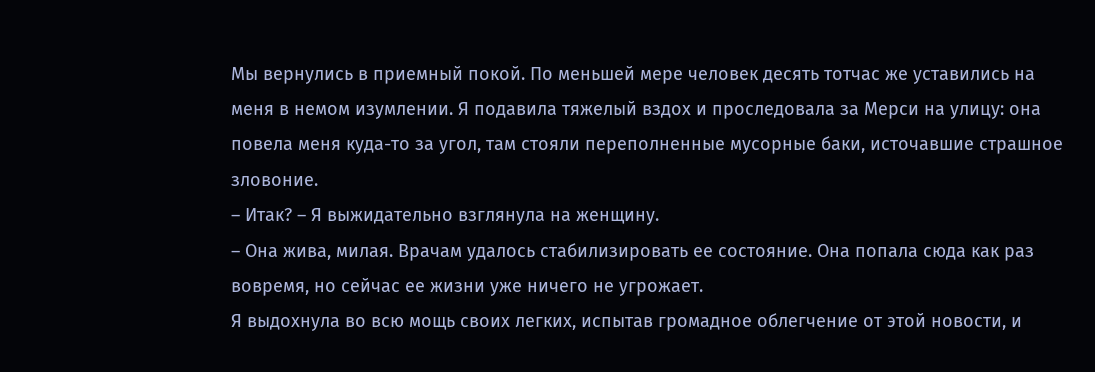Мы вернулись в приемный покой. По меньшей мере человек десять тотчас же уставились на меня в немом изумлении. Я подавила тяжелый вздох и проследовала за Мерси на улицу: она повела меня куда-то за угол, там стояли переполненные мусорные баки, источавшие страшное зловоние.
– Итак? – Я выжидательно взглянула на женщину.
– Она жива, милая. Врачам удалось стабилизировать ее состояние. Она попала сюда как раз вовремя, но сейчас ее жизни уже ничего не угрожает.
Я выдохнула во всю мощь своих легких, испытав громадное облегчение от этой новости, и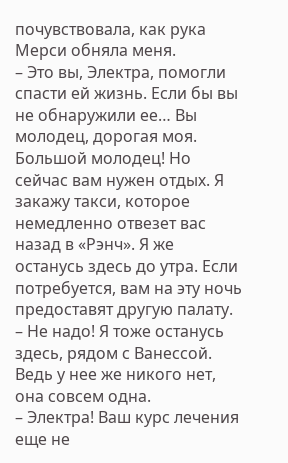почувствовала, как рука Мерси обняла меня.
– Это вы, Электра, помогли спасти ей жизнь. Если бы вы не обнаружили ее… Вы молодец, дорогая моя. Большой молодец! Но сейчас вам нужен отдых. Я закажу такси, которое немедленно отвезет вас назад в «Рэнч». Я же останусь здесь до утра. Если потребуется, вам на эту ночь предоставят другую палату.
– Не надо! Я тоже останусь здесь, рядом с Ванессой. Ведь у нее же никого нет, она совсем одна.
– Электра! Ваш курс лечения еще не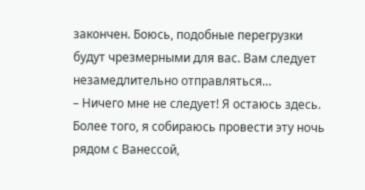закончен. Боюсь, подобные перегрузки будут чрезмерными для вас. Вам следует незамедлительно отправляться…
– Ничего мне не следует! Я остаюсь здесь. Более того, я собираюсь провести эту ночь рядом с Ванессой,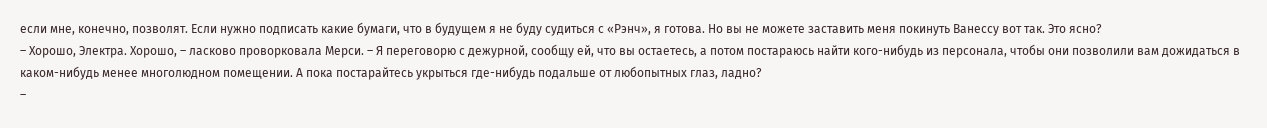если мне, конечно, позволят. Если нужно подписать какие бумаги, что в будущем я не буду судиться с «Рэнч», я готова. Но вы не можете заставить меня покинуть Ванессу вот так. Это ясно?
– Хорошо, Электра. Хорошо, – ласково проворковала Мерси. – Я переговорю с дежурной, сообщу ей, что вы остаетесь, а потом постараюсь найти кого-нибудь из персонала, чтобы они позволили вам дожидаться в каком-нибудь менее многолюдном помещении. А пока постарайтесь укрыться где-нибудь подальше от любопытных глаз, ладно?
–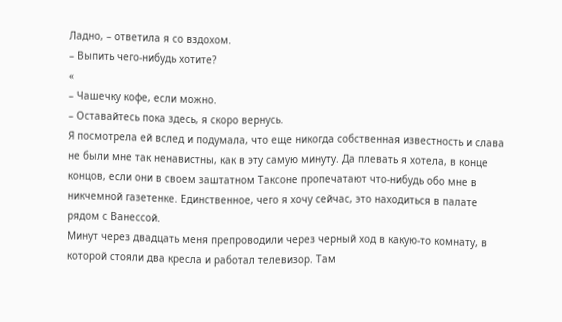Ладно, – ответила я со вздохом.
– Выпить чего-нибудь хотите?
«
– Чашечку кофе, если можно.
– Оставайтесь пока здесь, я скоро вернусь.
Я посмотрела ей вслед и подумала, что еще никогда собственная известность и слава не были мне так ненавистны, как в эту самую минуту. Да плевать я хотела, в конце концов, если они в своем заштатном Таксоне пропечатают что-нибудь обо мне в никчемной газетенке. Единственное, чего я хочу сейчас, это находиться в палате рядом с Ванессой.
Минут через двадцать меня препроводили через черный ход в какую-то комнату, в которой стояли два кресла и работал телевизор. Там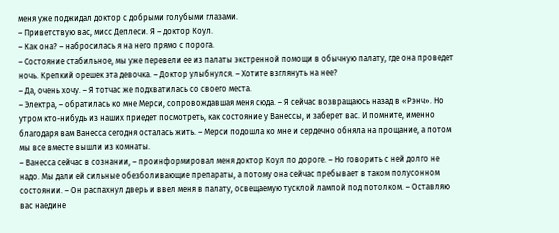меня уже поджидал доктор с добрыми голубыми глазами.
– Приветствую вас, мисс Деплеси. Я – доктор Коул.
– Как она? – набросилась я на него прямо с порога.
– Состояние стабильное, мы уже перевели ее из палаты экстренной помощи в обычную палату, где она проведет ночь. Крепкий орешек эта девочка. – Доктор улыбнулся. – Хотите взглянуть на нее?
– Да, очень хочу. – Я тотчас же подхватилась со своего места.
– Электра, – обратилась ко мне Мерси, сопровождавшая меня сюда. – Я сейчас возвращаюсь назад в «Рэнч». Но утром кто-нибудь из наших приедет посмотреть, как состояние у Ванессы, и заберет вас. И помните, именно благодаря вам Ванесса сегодня осталась жить. – Мерси подошла ко мне и сердечно обняла на прощание, а потом мы все вместе вышли из комнаты.
– Ванесса сейчас в сознании, – проинформировал меня доктор Коул по дороге. – Но говорить с ней долго не надо. Мы дали ей сильные обезболивающие препараты, а потому она сейчас пребывает в таком полусонном состоянии. – Он распахнул дверь и ввел меня в палату, освещаемую тусклой лампой под потолком. – Оставляю вас наедине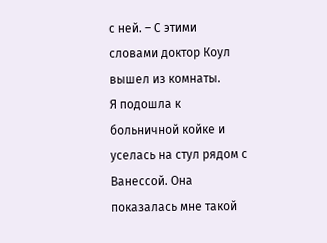с ней. – С этими словами доктор Коул вышел из комнаты.
Я подошла к больничной койке и уселась на стул рядом с Ванессой. Она показалась мне такой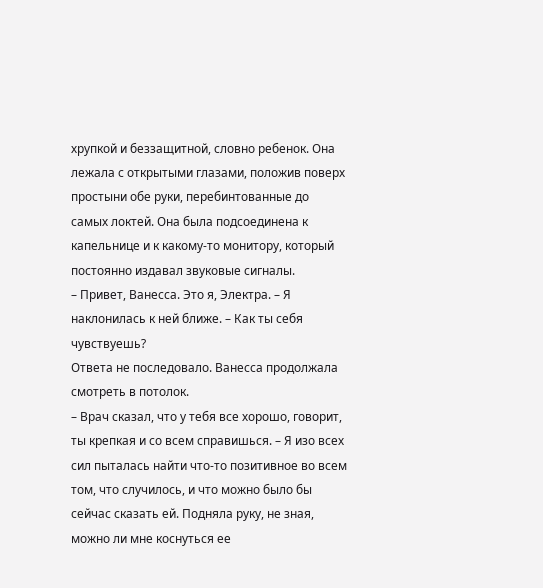хрупкой и беззащитной, словно ребенок. Она лежала с открытыми глазами, положив поверх простыни обе руки, перебинтованные до самых локтей. Она была подсоединена к капельнице и к какому-то монитору, который постоянно издавал звуковые сигналы.
– Привет, Ванесса. Это я, Электра. – Я наклонилась к ней ближе. – Как ты себя чувствуешь?
Ответа не последовало. Ванесса продолжала смотреть в потолок.
– Врач сказал, что у тебя все хорошо, говорит, ты крепкая и со всем справишься. – Я изо всех сил пыталась найти что-то позитивное во всем том, что случилось, и что можно было бы сейчас сказать ей. Подняла руку, не зная, можно ли мне коснуться ее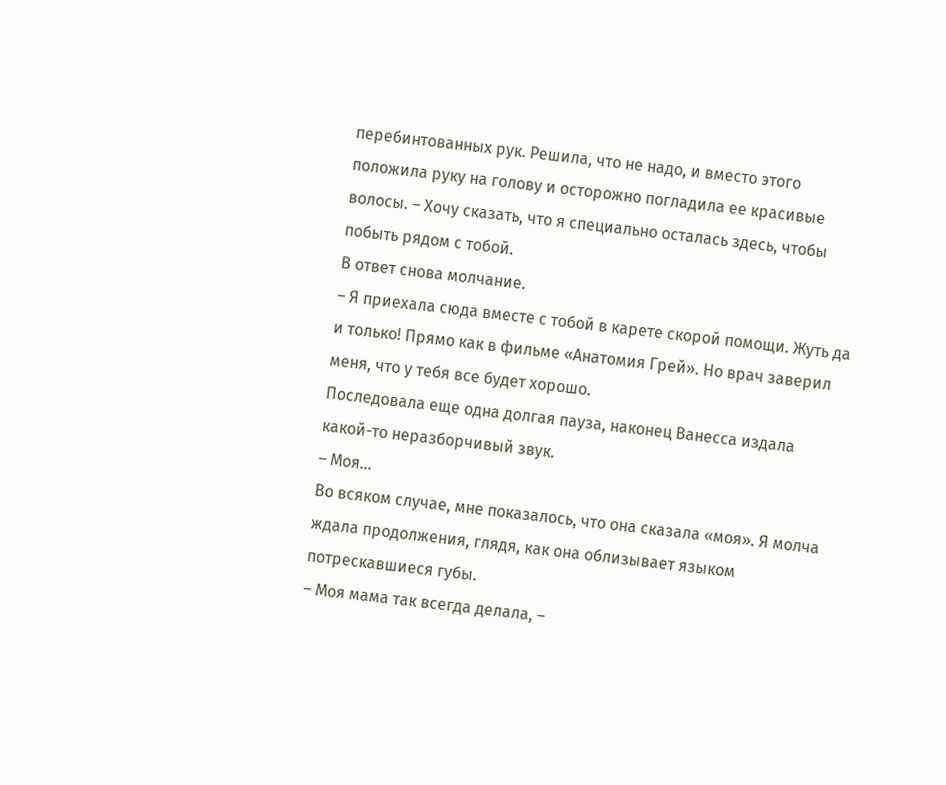перебинтованных рук. Решила, что не надо, и вместо этого положила руку на голову и осторожно погладила ее красивые волосы. – Хочу сказать, что я специально осталась здесь, чтобы побыть рядом с тобой.
В ответ снова молчание.
– Я приехала сюда вместе с тобой в карете скорой помощи. Жуть да и только! Прямо как в фильме «Анатомия Грей». Но врач заверил меня, что у тебя все будет хорошо.
Последовала еще одна долгая пауза, наконец Ванесса издала какой-то неразборчивый звук.
– Моя…
Во всяком случае, мне показалось, что она сказала «моя». Я молча ждала продолжения, глядя, как она облизывает языком потрескавшиеся губы.
– Моя мама так всегда делала, –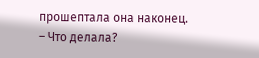прошептала она наконец.
– Что делала?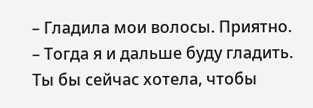– Гладила мои волосы. Приятно.
– Тогда я и дальше буду гладить. Ты бы сейчас хотела, чтобы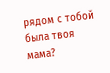рядом с тобой была твоя мама?